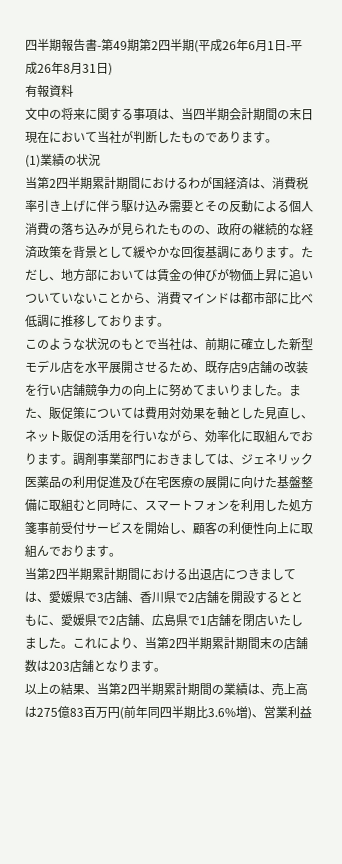四半期報告書-第49期第2四半期(平成26年6月1日-平成26年8月31日)
有報資料
文中の将来に関する事項は、当四半期会計期間の末日現在において当社が判断したものであります。
(1)業績の状況
当第2四半期累計期間におけるわが国経済は、消費税率引き上げに伴う駆け込み需要とその反動による個人消費の落ち込みが見られたものの、政府の継続的な経済政策を背景として緩やかな回復基調にあります。ただし、地方部においては賃金の伸びが物価上昇に追いついていないことから、消費マインドは都市部に比べ低調に推移しております。
このような状況のもとで当社は、前期に確立した新型モデル店を水平展開させるため、既存店9店舗の改装を行い店舗競争力の向上に努めてまいりました。また、販促策については費用対効果を軸とした見直し、ネット販促の活用を行いながら、効率化に取組んでおります。調剤事業部門におきましては、ジェネリック医薬品の利用促進及び在宅医療の展開に向けた基盤整備に取組むと同時に、スマートフォンを利用した処方箋事前受付サービスを開始し、顧客の利便性向上に取組んでおります。
当第2四半期累計期間における出退店につきましては、愛媛県で3店舗、香川県で2店舗を開設するとともに、愛媛県で2店舗、広島県で1店舗を閉店いたしました。これにより、当第2四半期累計期間末の店舗数は203店舗となります。
以上の結果、当第2四半期累計期間の業績は、売上高は275億83百万円(前年同四半期比3.6%増)、営業利益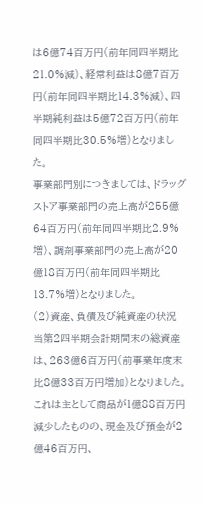は6億74百万円(前年同四半期比21.0%減)、経常利益は8億7百万円(前年同四半期比14.3%減)、四半期純利益は5億72百万円(前年同四半期比30.5%増)となりました。
事業部門別につきましては、ドラッグストア事業部門の売上高が255億64百万円(前年同四半期比2.9%増)、調剤事業部門の売上高が20億18百万円(前年同四半期比13.7%増)となりました。
(2)資産、負債及び純資産の状況
当第2四半期会計期間末の総資産は、263億6百万円(前事業年度末比8億33百万円増加)となりました。これは主として商品が1億88百万円減少したものの、現金及び預金が2億46百万円、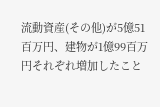流動資産(その他)が5億51百万円、建物が1億99百万円それぞれ増加したこと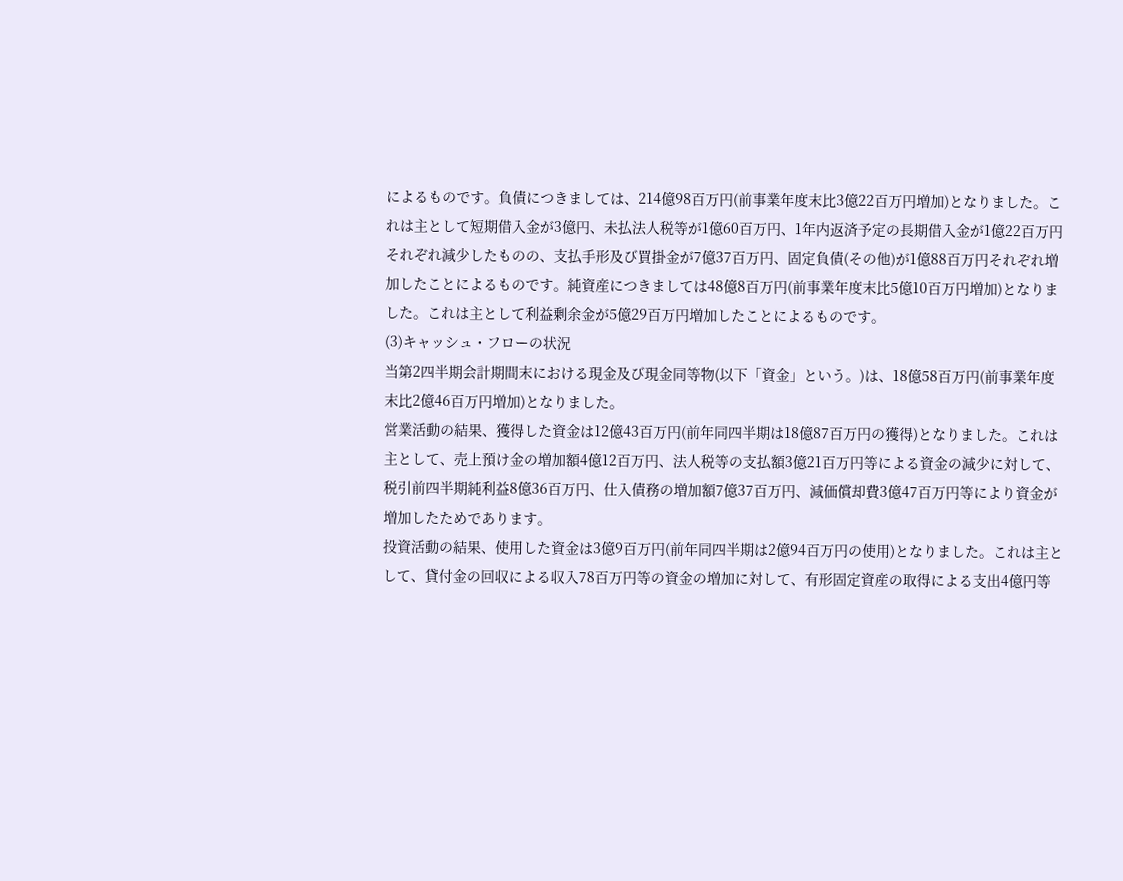によるものです。負債につきましては、214億98百万円(前事業年度末比3億22百万円増加)となりました。これは主として短期借入金が3億円、未払法人税等が1億60百万円、1年内返済予定の長期借入金が1億22百万円それぞれ減少したものの、支払手形及び買掛金が7億37百万円、固定負債(その他)が1億88百万円それぞれ増加したことによるものです。純資産につきましては48億8百万円(前事業年度末比5億10百万円増加)となりました。これは主として利益剰余金が5億29百万円増加したことによるものです。
(3)キャッシュ・フローの状況
当第2四半期会計期間末における現金及び現金同等物(以下「資金」という。)は、18億58百万円(前事業年度末比2億46百万円増加)となりました。
営業活動の結果、獲得した資金は12億43百万円(前年同四半期は18億87百万円の獲得)となりました。これは主として、売上預け金の増加額4億12百万円、法人税等の支払額3億21百万円等による資金の減少に対して、税引前四半期純利益8億36百万円、仕入債務の増加額7億37百万円、減価償却費3億47百万円等により資金が増加したためであります。
投資活動の結果、使用した資金は3億9百万円(前年同四半期は2億94百万円の使用)となりました。これは主として、貸付金の回収による収入78百万円等の資金の増加に対して、有形固定資産の取得による支出4億円等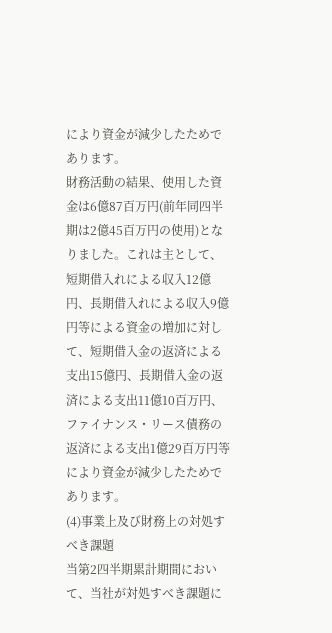により資金が減少したためであります。
財務活動の結果、使用した資金は6億87百万円(前年同四半期は2億45百万円の使用)となりました。これは主として、短期借入れによる収入12億円、長期借入れによる収入9億円等による資金の増加に対して、短期借入金の返済による支出15億円、長期借入金の返済による支出11億10百万円、ファイナンス・リース債務の返済による支出1億29百万円等により資金が減少したためであります。
(4)事業上及び財務上の対処すべき課題
当第2四半期累計期間において、当社が対処すべき課題に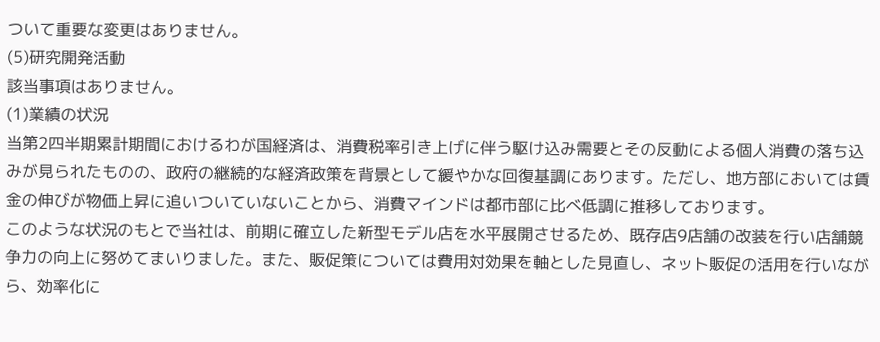ついて重要な変更はありません。
(5)研究開発活動
該当事項はありません。
(1)業績の状況
当第2四半期累計期間におけるわが国経済は、消費税率引き上げに伴う駆け込み需要とその反動による個人消費の落ち込みが見られたものの、政府の継続的な経済政策を背景として緩やかな回復基調にあります。ただし、地方部においては賃金の伸びが物価上昇に追いついていないことから、消費マインドは都市部に比べ低調に推移しております。
このような状況のもとで当社は、前期に確立した新型モデル店を水平展開させるため、既存店9店舗の改装を行い店舗競争力の向上に努めてまいりました。また、販促策については費用対効果を軸とした見直し、ネット販促の活用を行いながら、効率化に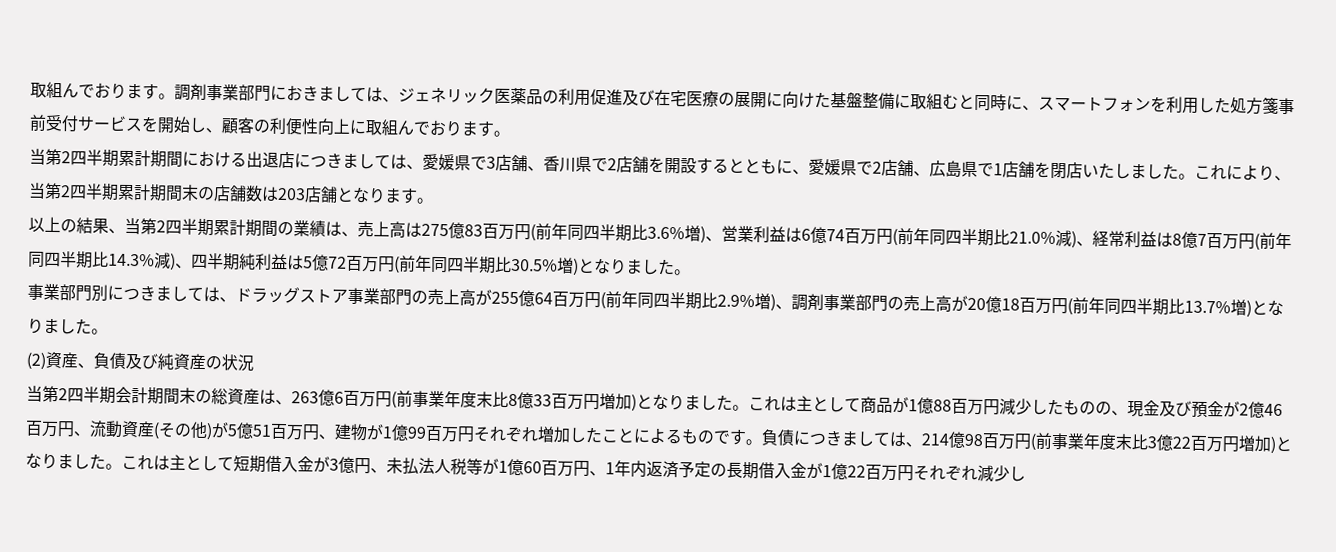取組んでおります。調剤事業部門におきましては、ジェネリック医薬品の利用促進及び在宅医療の展開に向けた基盤整備に取組むと同時に、スマートフォンを利用した処方箋事前受付サービスを開始し、顧客の利便性向上に取組んでおります。
当第2四半期累計期間における出退店につきましては、愛媛県で3店舗、香川県で2店舗を開設するとともに、愛媛県で2店舗、広島県で1店舗を閉店いたしました。これにより、当第2四半期累計期間末の店舗数は203店舗となります。
以上の結果、当第2四半期累計期間の業績は、売上高は275億83百万円(前年同四半期比3.6%増)、営業利益は6億74百万円(前年同四半期比21.0%減)、経常利益は8億7百万円(前年同四半期比14.3%減)、四半期純利益は5億72百万円(前年同四半期比30.5%増)となりました。
事業部門別につきましては、ドラッグストア事業部門の売上高が255億64百万円(前年同四半期比2.9%増)、調剤事業部門の売上高が20億18百万円(前年同四半期比13.7%増)となりました。
(2)資産、負債及び純資産の状況
当第2四半期会計期間末の総資産は、263億6百万円(前事業年度末比8億33百万円増加)となりました。これは主として商品が1億88百万円減少したものの、現金及び預金が2億46百万円、流動資産(その他)が5億51百万円、建物が1億99百万円それぞれ増加したことによるものです。負債につきましては、214億98百万円(前事業年度末比3億22百万円増加)となりました。これは主として短期借入金が3億円、未払法人税等が1億60百万円、1年内返済予定の長期借入金が1億22百万円それぞれ減少し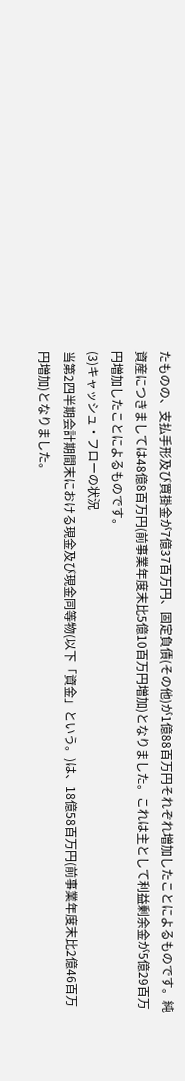たものの、支払手形及び買掛金が7億37百万円、固定負債(その他)が1億88百万円それぞれ増加したことによるものです。純資産につきましては48億8百万円(前事業年度末比5億10百万円増加)となりました。これは主として利益剰余金が5億29百万円増加したことによるものです。
(3)キャッシュ・フローの状況
当第2四半期会計期間末における現金及び現金同等物(以下「資金」という。)は、18億58百万円(前事業年度末比2億46百万円増加)となりました。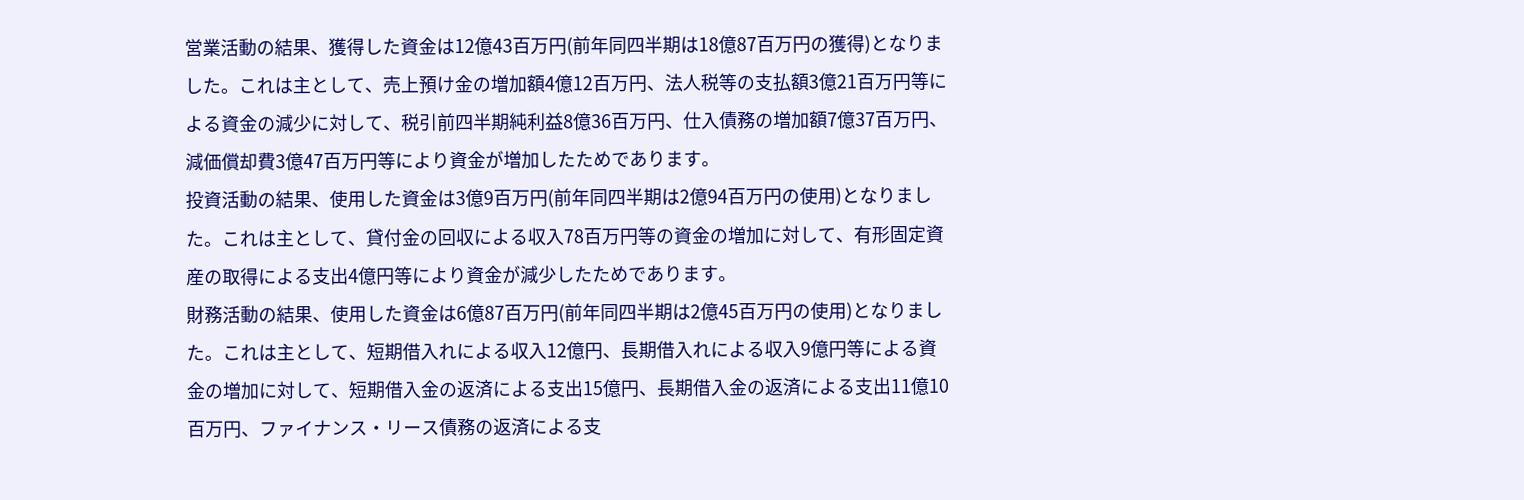営業活動の結果、獲得した資金は12億43百万円(前年同四半期は18億87百万円の獲得)となりました。これは主として、売上預け金の増加額4億12百万円、法人税等の支払額3億21百万円等による資金の減少に対して、税引前四半期純利益8億36百万円、仕入債務の増加額7億37百万円、減価償却費3億47百万円等により資金が増加したためであります。
投資活動の結果、使用した資金は3億9百万円(前年同四半期は2億94百万円の使用)となりました。これは主として、貸付金の回収による収入78百万円等の資金の増加に対して、有形固定資産の取得による支出4億円等により資金が減少したためであります。
財務活動の結果、使用した資金は6億87百万円(前年同四半期は2億45百万円の使用)となりました。これは主として、短期借入れによる収入12億円、長期借入れによる収入9億円等による資金の増加に対して、短期借入金の返済による支出15億円、長期借入金の返済による支出11億10百万円、ファイナンス・リース債務の返済による支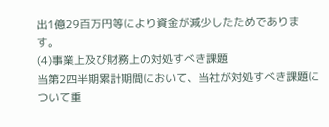出1億29百万円等により資金が減少したためであります。
(4)事業上及び財務上の対処すべき課題
当第2四半期累計期間において、当社が対処すべき課題について重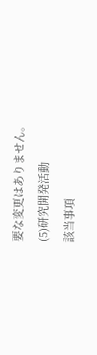要な変更はありません。
(5)研究開発活動
該当事項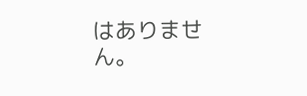はありません。